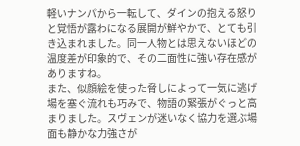軽いナンパから一転して、ダインの抱える怒りと覚悟が露わになる展開が鮮やかで、とても引き込まれました。同一人物とは思えないほどの温度差が印象的で、その二面性に強い存在感がありますね。
また、似顔絵を使った脅しによって一気に逃げ場を塞ぐ流れも巧みで、物語の緊張がぐっと高まりました。スヴェンが迷いなく協力を選ぶ場面も静かな力強さが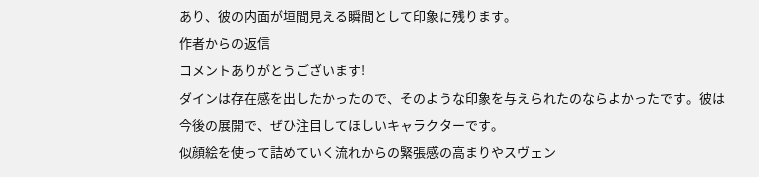あり、彼の内面が垣間見える瞬間として印象に残ります。
作者からの返信
コメントありがとうございます!
ダインは存在感を出したかったので、そのような印象を与えられたのならよかったです。彼は今後の展開で、ぜひ注目してほしいキャラクターです。
似顔絵を使って詰めていく流れからの緊張感の高まりやスヴェン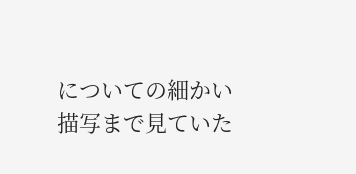についての細かい描写まで見ていた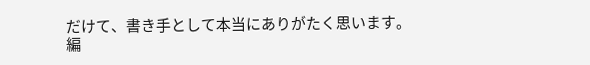だけて、書き手として本当にありがたく思います。
編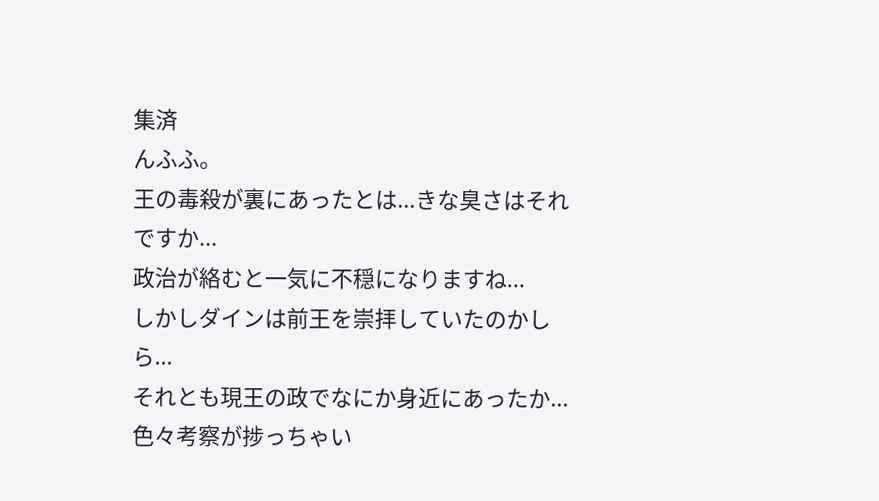集済
んふふ。
王の毒殺が裏にあったとは...きな臭さはそれですか...
政治が絡むと一気に不穏になりますね...
しかしダインは前王を崇拝していたのかしら...
それとも現王の政でなにか身近にあったか...
色々考察が捗っちゃい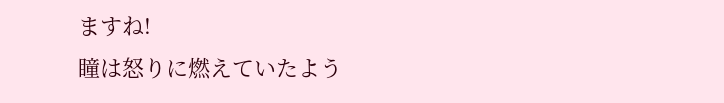ますね!
瞳は怒りに燃えていたよう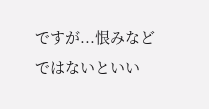ですが...恨みなどではないといい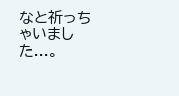なと祈っちゃいました...。